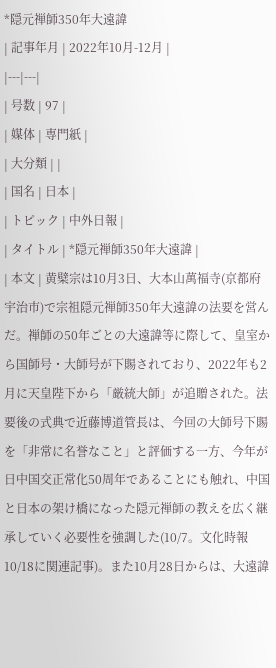*隠元禅師350年大遠諱
| 記事年月 | 2022年10月-12月 |
|---|---|
| 号数 | 97 |
| 媒体 | 専門紙 |
| 大分類 | |
| 国名 | 日本 |
| トピック | 中外日報 |
| タイトル | *隠元禅師350年大遠諱 |
| 本文 | 黄檗宗は10月3日、大本山萬福寺(京都府宇治市)で宗祖隠元禅師350年大遠諱の法要を営んだ。禅師の50年ごとの大遠諱等に際して、皇室から国師号・大師号が下賜されており、2022年も2月に天皇陛下から「厳統大師」が追贈された。法要後の式典で近藤博道管長は、今回の大師号下賜を「非常に名誉なこと」と評価する一方、今年が日中国交正常化50周年であることにも触れ、中国と日本の架け橋になった隠元禅師の教えを広く継承していく必要性を強調した(10/7。文化時報10/18に関連記事)。また10月28日からは、大遠諱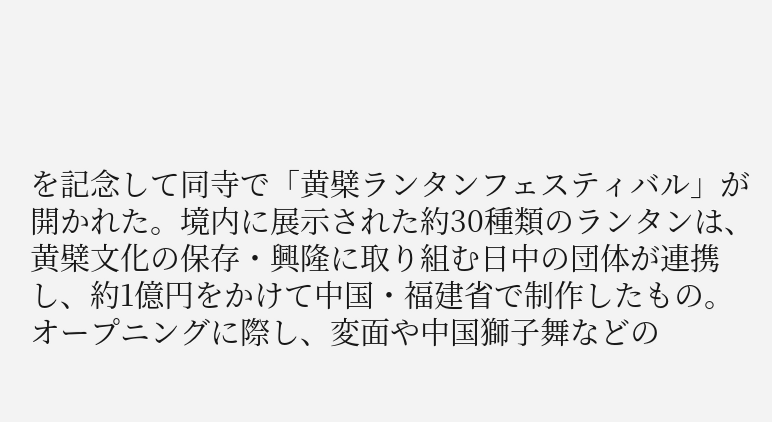を記念して同寺で「黄檗ランタンフェスティバル」が開かれた。境内に展示された約30種類のランタンは、黄檗文化の保存・興隆に取り組む日中の団体が連携し、約1億円をかけて中国・福建省で制作したもの。オープニングに際し、変面や中国獅子舞などの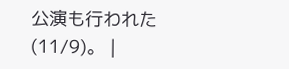公演も行われた(11/9)。 |